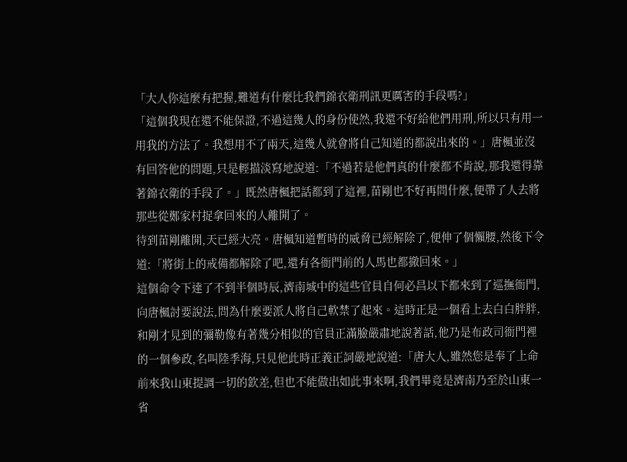「大人你這麼有把握,難道有什麼比我們錦衣衛刑訊更厲害的手段嗎?」
「這個我現在還不能保證,不過這幾人的身份使然,我還不好給他們用刑,所以只有用一用我的方法了。我想用不了兩天,這幾人就會將自己知道的都說出來的。」唐楓並沒有回答他的問題,只是輕描淡寫地說道:「不過若是他們真的什麼都不肯說,那我還得靠著錦衣衛的手段了。」既然唐楓把話都到了這裡,苗剛也不好再問什麼,便帶了人去將那些從鄭家村捉拿回來的人離開了。
待到苗剛離開,天已經大亮。唐楓知道暫時的威脅已經解除了,便伸了個懶腰,然後下令道:「將街上的戒備都解除了吧,還有各衙門前的人馬也都撤回來。」
這個命令下達了不到半個時辰,濟南城中的這些官員自何必昌以下都來到了巡撫衙門,向唐楓討要說法,問為什麼要派人將自己軟禁了起來。這時正是一個看上去白白胖胖,和剛才見到的彌勒像有著幾分相似的官員正滿臉嚴肅地說著話,他乃是布政司衙門裡的一個參政,名叫陸季海,只見他此時正義正詞嚴地說道:「唐大人,雖然您是奉了上命前來我山東提調一切的欽差,但也不能做出如此事來啊,我們畢竟是濟南乃至於山東一省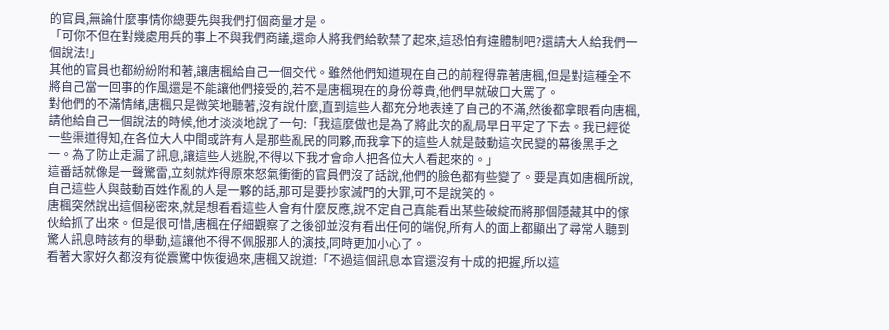的官員,無論什麼事情你總要先與我們打個商量才是。
「可你不但在對幾處用兵的事上不與我們商議,還命人將我們給軟禁了起來,這恐怕有違體制吧?還請大人給我們一個說法!」
其他的官員也都紛紛附和著,讓唐楓給自己一個交代。雖然他們知道現在自己的前程得靠著唐楓,但是對這種全不將自己當一回事的作風還是不能讓他們接受的,若不是唐楓現在的身份尊貴,他們早就破口大罵了。
對他們的不滿情緒,唐楓只是微笑地聽著,沒有說什麼,直到這些人都充分地表達了自己的不滿,然後都拿眼看向唐楓,請他給自己一個說法的時候,他才淡淡地說了一句:「我這麼做也是為了將此次的亂局早日平定了下去。我已經從一些渠道得知,在各位大人中間或許有人是那些亂民的同夥,而我拿下的這些人就是鼓動這次民變的幕後黑手之一。為了防止走漏了訊息,讓這些人逃脫,不得以下我才會命人把各位大人看起來的。」
這番話就像是一聲驚雷,立刻就炸得原來怒氣衝衝的官員們沒了話說,他們的臉色都有些變了。要是真如唐楓所說,自己這些人與鼓動百姓作亂的人是一夥的話,那可是要抄家滅門的大罪,可不是說笑的。
唐楓突然說出這個秘密來,就是想看看這些人會有什麼反應,說不定自己真能看出某些破綻而將那個隱藏其中的傢伙給抓了出來。但是很可惜,唐楓在仔細觀察了之後卻並沒有看出任何的端倪,所有人的面上都顯出了尋常人聽到驚人訊息時該有的舉動,這讓他不得不佩服那人的演技,同時更加小心了。
看著大家好久都沒有從震驚中恢復過來,唐楓又說道:「不過這個訊息本官還沒有十成的把握,所以這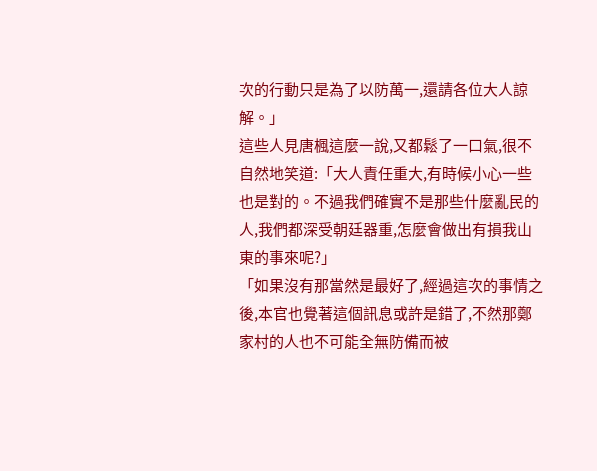次的行動只是為了以防萬一,還請各位大人諒解。」
這些人見唐楓這麼一說,又都鬆了一口氣,很不自然地笑道:「大人責任重大,有時候小心一些也是對的。不過我們確實不是那些什麼亂民的人,我們都深受朝廷器重,怎麼會做出有損我山東的事來呢?」
「如果沒有那當然是最好了,經過這次的事情之後,本官也覺著這個訊息或許是錯了,不然那鄭家村的人也不可能全無防備而被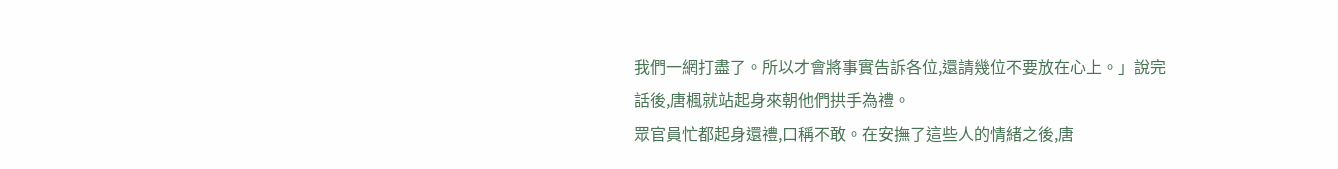我們一網打盡了。所以才會將事實告訴各位,還請幾位不要放在心上。」說完話後,唐楓就站起身來朝他們拱手為禮。
眾官員忙都起身還禮,口稱不敢。在安撫了這些人的情緒之後,唐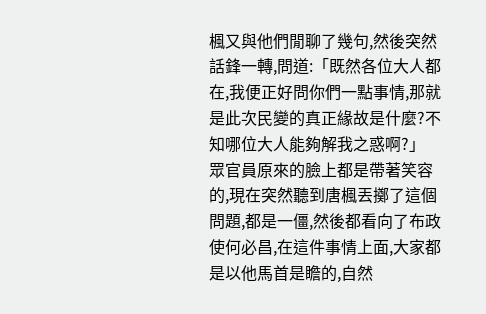楓又與他們閒聊了幾句,然後突然話鋒一轉,問道:「既然各位大人都在,我便正好問你們一點事情,那就是此次民變的真正緣故是什麼?不知哪位大人能夠解我之惑啊?」
眾官員原來的臉上都是帶著笑容的,現在突然聽到唐楓丟擲了這個問題,都是一僵,然後都看向了布政使何必昌,在這件事情上面,大家都是以他馬首是瞻的,自然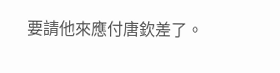要請他來應付唐欽差了。